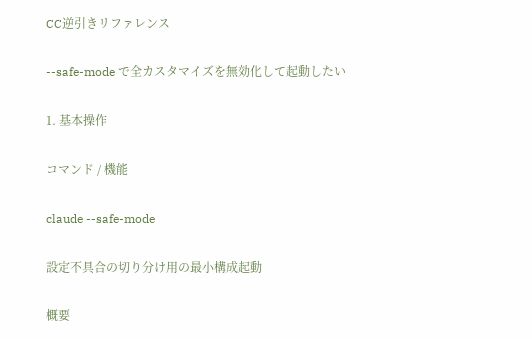CC逆引きリファレンス

--safe-mode で全カスタマイズを無効化して起動したい

1. 基本操作

コマンド / 機能

claude --safe-mode

設定不具合の切り分け用の最小構成起動

概要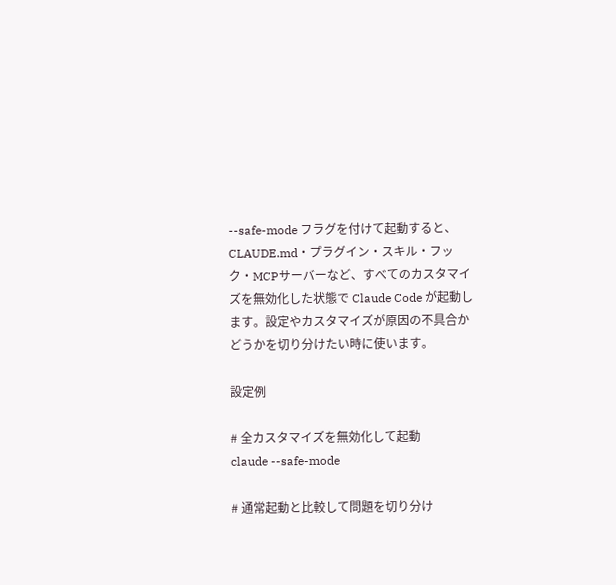--safe-mode フラグを付けて起動すると、CLAUDE.md・プラグイン・スキル・フック・MCPサーバーなど、すべてのカスタマイズを無効化した状態で Claude Code が起動します。設定やカスタマイズが原因の不具合かどうかを切り分けたい時に使います。

設定例

# 全カスタマイズを無効化して起動
claude --safe-mode

# 通常起動と比較して問題を切り分け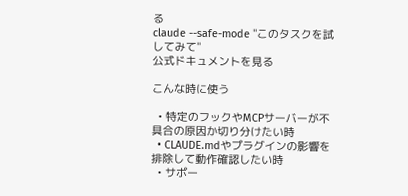る
claude --safe-mode "このタスクを試してみて"
公式ドキュメントを見る

こんな時に使う

  • 特定のフックやMCPサーバーが不具合の原因か切り分けたい時
  • CLAUDE.mdやプラグインの影響を排除して動作確認したい時
  • サポー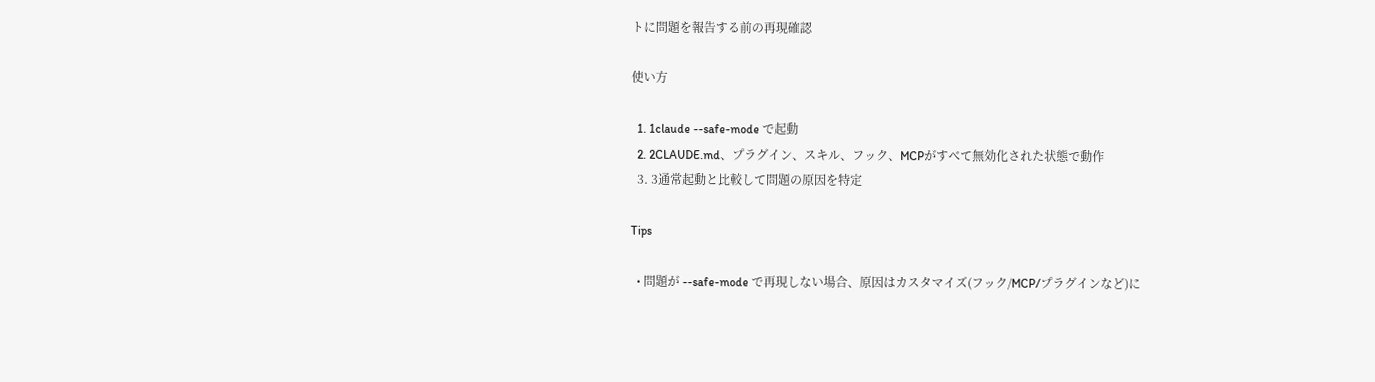トに問題を報告する前の再現確認

使い方

  1. 1claude --safe-mode で起動
  2. 2CLAUDE.md、プラグイン、スキル、フック、MCPがすべて無効化された状態で動作
  3. 3通常起動と比較して問題の原因を特定

Tips

  • 問題が --safe-mode で再現しない場合、原因はカスタマイズ(フック/MCP/プラグインなど)に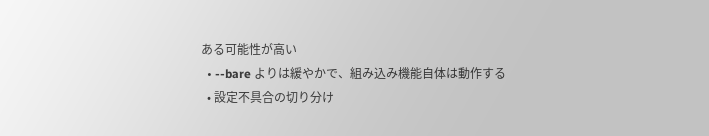ある可能性が高い
  • --bare よりは緩やかで、組み込み機能自体は動作する
  • 設定不具合の切り分け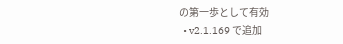の第一歩として有効
  • v2.1.169 で追加